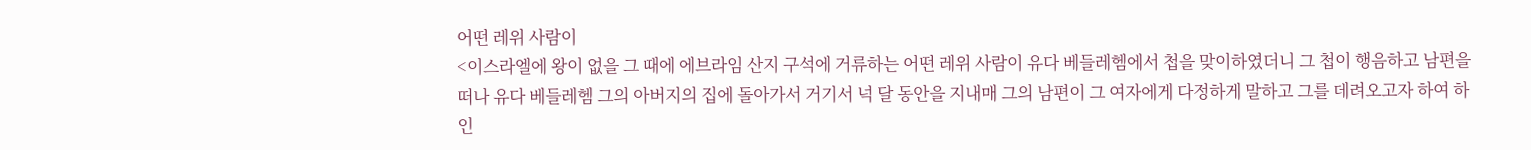어떤 레위 사람이
<이스라엘에 왕이 없을 그 때에 에브라임 산지 구석에 거류하는 어떤 레위 사람이 유다 베들레헴에서 첩을 맞이하였더니 그 첩이 행음하고 남편을 떠나 유다 베들레헴 그의 아버지의 집에 돌아가서 거기서 넉 달 동안을 지내매 그의 남편이 그 여자에게 다정하게 말하고 그를 데려오고자 하여 하인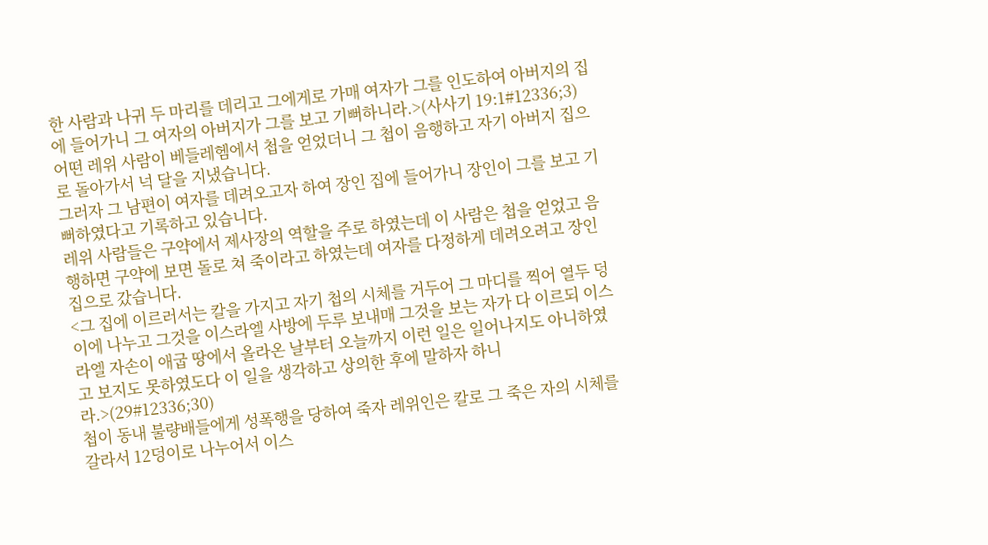한 사람과 나귀 두 마리를 데리고 그에게로 가매 여자가 그를 인도하여 아버지의 집에 들어가니 그 여자의 아버지가 그를 보고 기뻐하니라.>(사사기 19:1#12336;3)
어떤 레위 사람이 베들레헴에서 첩을 얻었더니 그 첩이 음행하고 자기 아버지 집으로 돌아가서 넉 달을 지냈습니다.
그러자 그 남편이 여자를 데려오고자 하여 장인 집에 들어가니 장인이 그를 보고 기뻐하였다고 기록하고 있습니다.
레위 사람들은 구약에서 제사장의 역할을 주로 하였는데 이 사람은 첩을 얻었고 음행하면 구약에 보면 돌로 쳐 죽이라고 하였는데 여자를 다정하게 데려오려고 장인 집으로 갔습니다.
<그 집에 이르러서는 칼을 가지고 자기 첩의 시체를 거두어 그 마디를 찍어 열두 덩이에 나누고 그것을 이스라엘 사방에 두루 보내매 그것을 보는 자가 다 이르되 이스라엘 자손이 애굽 땅에서 올라온 날부터 오늘까지 이런 일은 일어나지도 아니하였고 보지도 못하였도다 이 일을 생각하고 상의한 후에 말하자 하니라.>(29#12336;30)
첩이 동내 불량배들에게 성폭행을 당하여 죽자 레위인은 칼로 그 죽은 자의 시체를 갈라서 12덩이로 나누어서 이스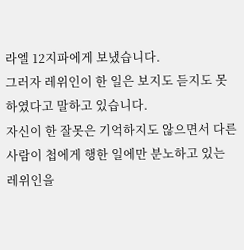라엘 12지파에게 보냈습니다.
그러자 레위인이 한 일은 보지도 듣지도 못하였다고 말하고 있습니다.
자신이 한 잘못은 기억하지도 않으면서 다른 사람이 첩에게 행한 일에만 분노하고 있는 레위인을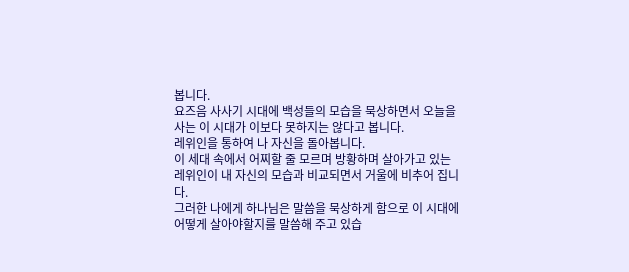봅니다.
요즈음 사사기 시대에 백성들의 모습을 묵상하면서 오늘을 사는 이 시대가 이보다 못하지는 않다고 봅니다.
레위인을 통하여 나 자신을 돌아봅니다.
이 세대 속에서 어찌할 줄 모르며 방황하며 살아가고 있는 레위인이 내 자신의 모습과 비교되면서 거울에 비추어 집니다.
그러한 나에게 하나님은 말씀을 묵상하게 함으로 이 시대에 어떻게 살아야할지를 말씀해 주고 있습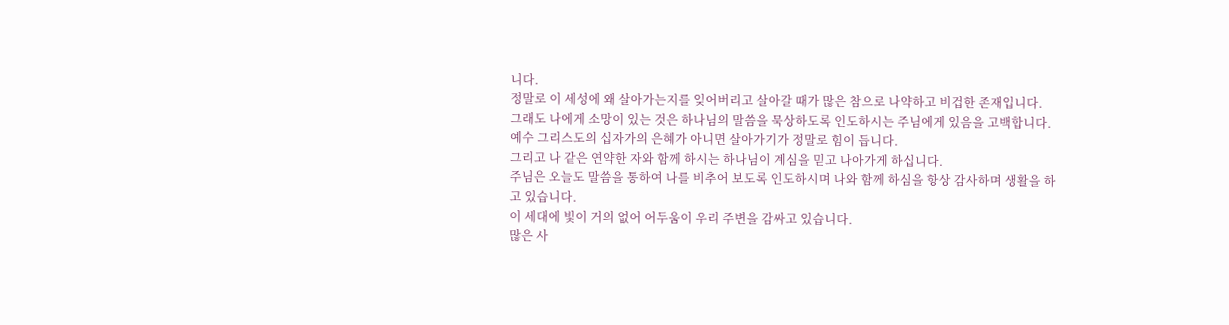니다.
정말로 이 세성에 왜 살아가는지를 잊어버리고 살아갈 때가 많은 참으로 나약하고 비겁한 존재입니다.
그래도 나에게 소망이 있는 것은 하나님의 말씀을 묵상하도록 인도하시는 주님에게 있음을 고백합니다.
예수 그리스도의 십자가의 은혜가 아니면 살아가기가 정말로 힘이 듭니다.
그리고 나 같은 연약한 자와 함께 하시는 하나님이 계심을 믿고 나아가게 하십니다.
주님은 오늘도 말씀을 통하여 나를 비추어 보도록 인도하시며 나와 함께 하심을 항상 감사하며 생활을 하고 있습니다.
이 세대에 빛이 거의 없어 어두움이 우리 주변을 감싸고 있습니다.
많은 사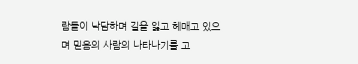람들이 낙담하며 길을 잃고 헤매고 있으며 믿음의 사람의 나타나기를 고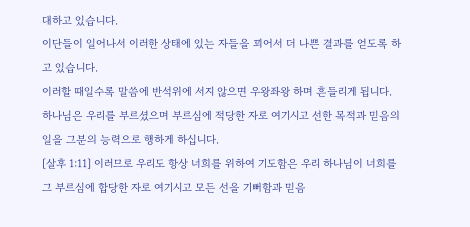대하고 있습니다.
이단들이 일어나서 이러한 상태에 있는 자들을 꾀어서 더 나쁜 결과를 얻도록 하고 있습니다.
이러할 때일수록 말씀에 반석위에 서지 않으면 우왕좌왕 하며 흔들리게 됩니다.
하나님은 우리를 부르셨으며 부르심에 적당한 자로 여기시고 선한 목적과 믿음의 일을 그분의 능력으로 행하게 하십니다.
[살후 1:11] 이러므로 우리도 항상 너희를 위하여 기도함은 우리 하나님이 너희를 그 부르심에 합당한 자로 여기시고 모든 선을 기뻐함과 믿음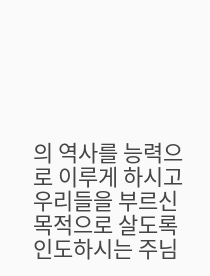의 역사를 능력으로 이루게 하시고
우리들을 부르신 목적으로 살도록 인도하시는 주님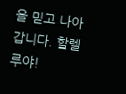을 믿고 나아갑니다. 할렐루야!